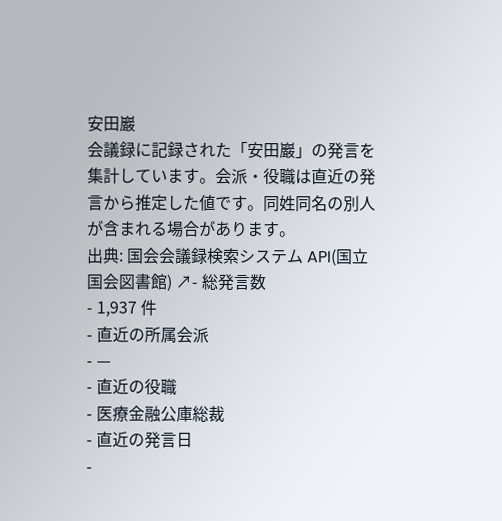安田巖
会議録に記録された「安田巖」の発言を集計しています。会派・役職は直近の発言から推定した値です。同姓同名の別人が含まれる場合があります。
出典: 国会会議録検索システム API(国立国会図書館) ↗- 総発言数
- 1,937 件
- 直近の所属会派
- —
- 直近の役職
- 医療金融公庫総裁
- 直近の発言日
-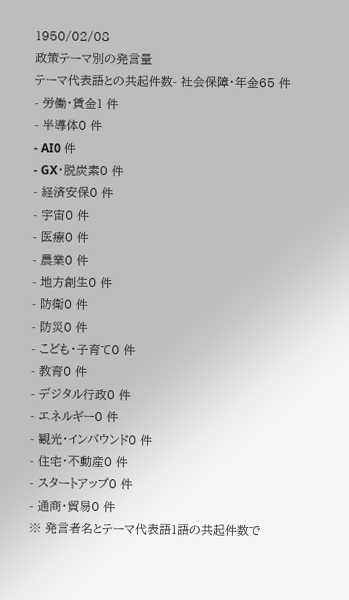1950/02/08
政策テーマ別の発言量
テーマ代表語との共起件数- 社会保障・年金65 件
- 労働・賃金1 件
- 半導体0 件
- AI0 件
- GX・脱炭素0 件
- 経済安保0 件
- 宇宙0 件
- 医療0 件
- 農業0 件
- 地方創生0 件
- 防衛0 件
- 防災0 件
- こども・子育て0 件
- 教育0 件
- デジタル行政0 件
- エネルギー0 件
- 観光・インバウンド0 件
- 住宅・不動産0 件
- スタートアップ0 件
- 通商・貿易0 件
※ 発言者名とテーマ代表語1語の共起件数で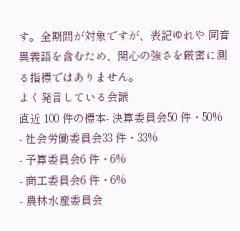す。全期間が対象ですが、表記ゆれや 同音異義語を含むため、関心の強さを厳密に測る指標ではありません。
よく発言している会議
直近 100 件の標本- 決算委員会50 件・50%
- 社会労働委員会33 件・33%
- 予算委員会6 件・6%
- 商工委員会6 件・6%
- 農林水産委員会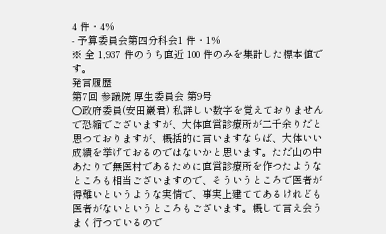4 件・4%
- 予算委員会第四分科会1 件・1%
※ 全 1,937 件のうち直近 100 件のみを集計した標本値です。
発言履歴
第7回 参議院 厚生委員会 第9号
○政府委員(安田巖君) 私詳しい数字を覚えておりませんで恐縮でございますが、大体直営診療所が二千余りだと思つておりますが、概括的に言いますならば、大体いい成績を挙げておるのではないかと思います。ただ山の中あたりで無医村であるために直営診療所を作つたようなところも相当ございますので、そういうところで医者が得難いというような実情で、事実上建ててあるけれども医者がないというところもございます。概して言え会うまく行つているので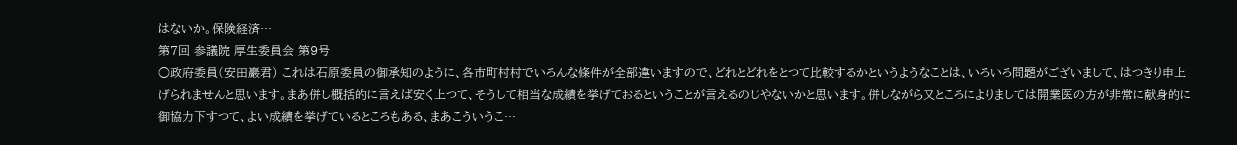はないか。保険経済…
第7回 参議院 厚生委員会 第9号
○政府委員(安田巖君) これは石原委員の御承知のように、各市町村村でいろんな條件が全部違いますので、どれとどれをとつて比較するかというようなことは、いろいろ問題がございまして、はつきり申上げられませんと思います。まあ併し概括的に言えば安く上つて、そうして相当な成績を挙げておるということが言えるのじやないかと思います。併しながら又ところによりましては開業医の方が非常に献身的に御協力下すつて、よい成績を挙げているところもある、まあこういうこ…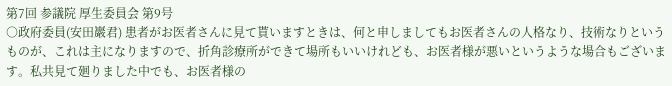第7回 参議院 厚生委員会 第9号
○政府委員(安田巖君) 患者がお医者さんに見て貰いますときは、何と申しましてもお医者さんの人格なり、技術なりというものが、これは主になりますので、折角診療所ができて場所もいいけれども、お医者様が悪いというような場合もございます。私共見て廻りました中でも、お医者様の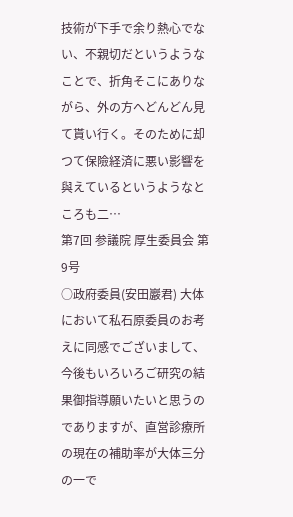技術が下手で余り熱心でない、不親切だというようなことで、折角そこにありながら、外の方へどんどん見て貰い行く。そのために却つて保險経済に悪い影響を與えているというようなところも二…
第7回 参議院 厚生委員会 第9号
○政府委員(安田巖君) 大体において私石原委員のお考えに同感でございまして、今後もいろいろご研究の結果御指導願いたいと思うのでありますが、直営診療所の現在の補助率が大体三分の一で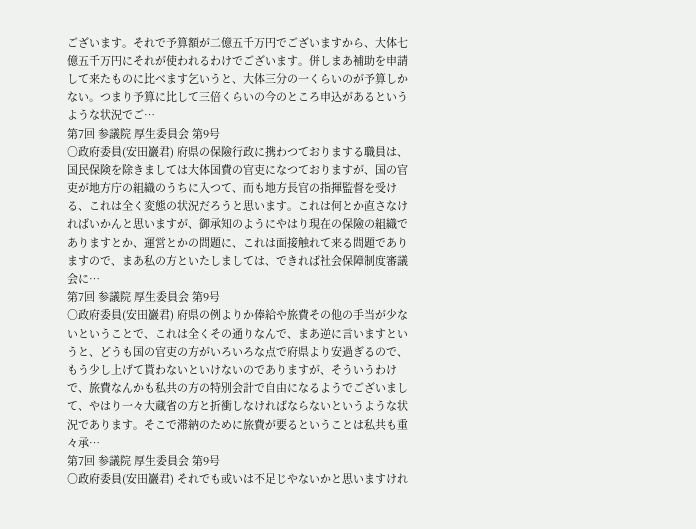ございます。それで予算額が二億五千万円でございますから、大体七億五千万円にそれが使われるわけでございます。併しまあ補助を申請して来たものに比べます乞いうと、大体三分の一くらいのが予算しかない。つまり予算に比して三倍くらいの今のところ申込があるというような状況でご…
第7回 参議院 厚生委員会 第9号
○政府委員(安田巖君) 府県の保險行政に携わつておりまする職員は、国民保険を除きましては大体国費の官吏になつておりますが、国の官吏が地方庁の組織のうちに入つて、而も地方長官の指揮監督を受ける、これは全く変態の状況だろうと思います。これは何とか直さなければいかんと思いますが、御承知のようにやはり現在の保險の組織でありますとか、運営とかの問題に、これは面接触れて来る問題でありますので、まあ私の方といたしましては、できれば社会保障制度審議会に…
第7回 参議院 厚生委員会 第9号
○政府委員(安田巖君) 府県の例よりか俸給や旅費その他の手当が少ないということで、これは全くその通りなんで、まあ逆に言いますというと、どうも国の官吏の方がいろいろな点で府県より安過ぎるので、もう少し上げて貰わないといけないのでありますが、そういうわけで、旅費なんかも私共の方の特別会計で自由になるようでございまして、やはり一々大蔵省の方と折衝しなければならないというような状況であります。そこで滞納のために旅費が要るということは私共も重々承…
第7回 参議院 厚生委員会 第9号
○政府委員(安田巖君) それでも或いは不足じやないかと思いますけれ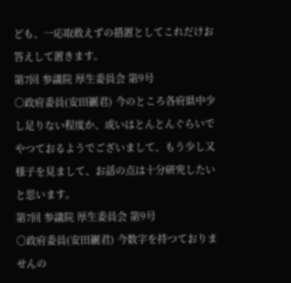ども、一応取敢えずの措置としてこれだけお答えして置きます。
第7回 参議院 厚生委員会 第9号
○政府委員(安田巖君) 今のところ各府県中少し足りない程度か、或いはとんとんぐらいでやつておるようでございまして、もう少し又様子を見まして、お話の点は十分研究したいと思います。
第7回 参議院 厚生委員会 第9号
○政府委員(安田巖君) 今数字を持つておりませんの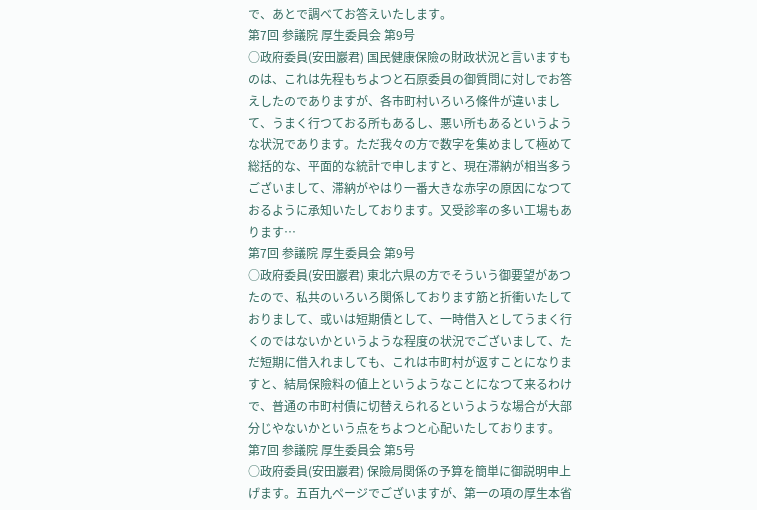で、あとで調べてお答えいたします。
第7回 参議院 厚生委員会 第9号
○政府委員(安田巖君) 国民健康保險の財政状況と言いますものは、これは先程もちよつと石原委員の御質問に対しでお答えしたのでありますが、各市町村いろいろ條件が違いまして、うまく行つておる所もあるし、悪い所もあるというような状況であります。ただ我々の方で数字を集めまして極めて総括的な、平面的な統計で申しますと、現在滞納が相当多うございまして、滞納がやはり一番大きな赤字の原因になつておるように承知いたしております。又受診率の多い工場もあります…
第7回 参議院 厚生委員会 第9号
○政府委員(安田巖君) 東北六県の方でそういう御要望があつたので、私共のいろいろ関係しております筋と折衝いたしておりまして、或いは短期債として、一時借入としてうまく行くのではないかというような程度の状況でございまして、ただ短期に借入れましても、これは市町村が返すことになりますと、結局保險料の値上というようなことになつて来るわけで、普通の市町村債に切替えられるというような場合が大部分じやないかという点をちよつと心配いたしております。
第7回 参議院 厚生委員会 第5号
○政府委員(安田巖君) 保險局関係の予算を簡単に御説明申上げます。五百九ページでございますが、第一の項の厚生本省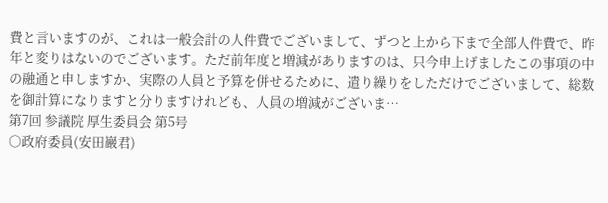費と言いますのが、これは一般会計の人件費でございまして、ずつと上から下まで全部人件費で、昨年と変りはないのでございます。ただ前年度と増減がありますのは、只今申上げましたこの事項の中の融通と申しますか、実際の人員と予算を併せるために、遣り繰りをしただけでございまして、総数を御計算になりますと分りますけれども、人員の増減がございま…
第7回 参議院 厚生委員会 第5号
○政府委員(安田巖君)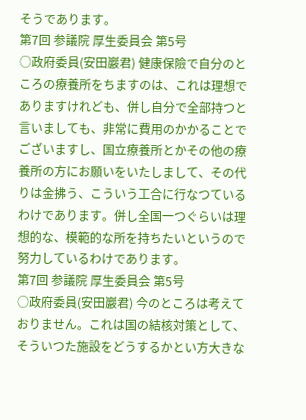そうであります。
第7回 参議院 厚生委員会 第5号
○政府委員(安田巖君) 健康保險で自分のところの療養所をちますのは、これは理想でありますけれども、併し自分で全部持つと言いましても、非常に費用のかかることでございますし、国立療養所とかその他の療養所の方にお願いをいたしまして、その代りは金拂う、こういう工合に行なつているわけであります。併し全国一つぐらいは理想的な、模範的な所を持ちたいというので努力しているわけであります。
第7回 参議院 厚生委員会 第5号
○政府委員(安田巖君) 今のところは考えておりません。これは国の結核対策として、そういつた施設をどうするかとい方大きな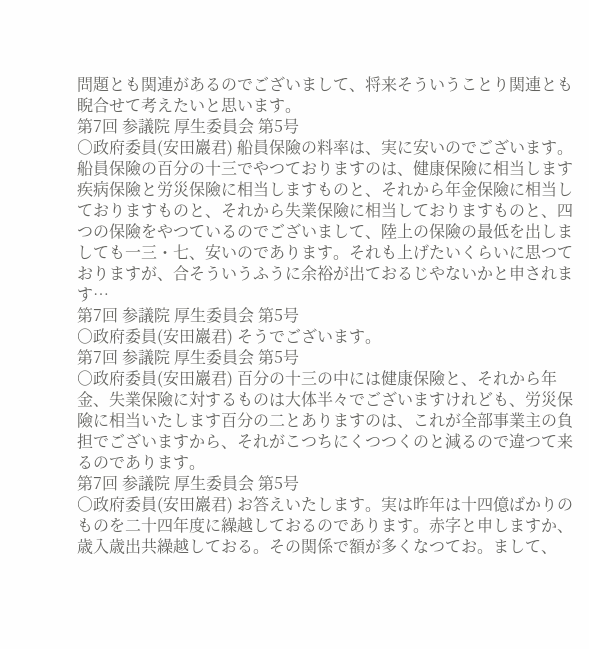問題とも関連があるのでございまして、将来そういうことり関連とも睨合せて考えたいと思います。
第7回 参議院 厚生委員会 第5号
○政府委員(安田巖君) 船員保險の料率は、実に安いのでございます。船員保險の百分の十三でやつておりますのは、健康保險に相当します疾病保險と労災保險に相当しますものと、それから年金保險に相当しておりますものと、それから失業保險に相当しておりますものと、四つの保險をやつているのでございまして、陸上の保險の最低を出しましても一三・七、安いのであります。それも上げたいくらいに思つておりますが、合そういうふうに余裕が出ておるじやないかと申されます…
第7回 参議院 厚生委員会 第5号
○政府委員(安田巖君) そうでございます。
第7回 参議院 厚生委員会 第5号
○政府委員(安田巖君) 百分の十三の中には健康保險と、それから年金、失業保險に対するものは大体半々でございますけれども、労災保險に相当いたします百分の二とありますのは、これが全部事業主の負担でございますから、それがこつちにくつつくのと減るので違つて来るのであります。
第7回 参議院 厚生委員会 第5号
○政府委員(安田巖君) お答えいたします。実は昨年は十四億ばかりのものを二十四年度に繰越しておるのであります。赤字と申しますか、歳入歳出共繰越しておる。その関係で額が多くなつてお。まして、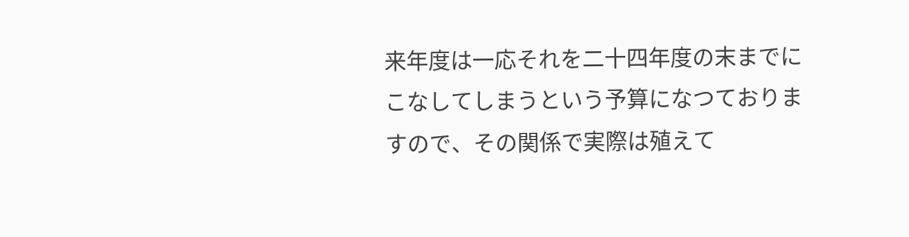来年度は一応それを二十四年度の末までにこなしてしまうという予算になつておりますので、その関係で実際は殖えて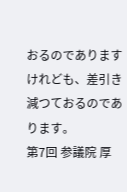おるのでありますけれども、差引き減つておるのであります。
第7回 参議院 厚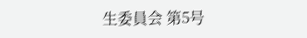生委員会 第5号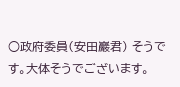○政府委員(安田巖君) そうです。大体そうでございます。